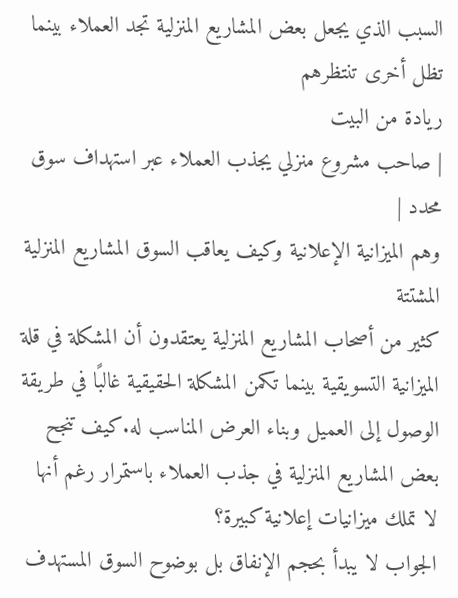السبب الذي يجعل بعض المشاريع المنزلية تجد العملاء بينما تظل أخرى تنتظرهم
ريادة من البيت
| صاحب مشروع منزلي يجذب العملاء عبر استهداف سوق محدد |
وهم الميزانية الإعلانية وكيف يعاقب السوق المشاريع المنزلية المشتتة
كثير من أصحاب المشاريع المنزلية يعتقدون أن المشكلة في قلة الميزانية التسويقية بينما تكمن المشكلة الحقيقية غالبًا في طريقة الوصول إلى العميل وبناء العرض المناسب له.كيف تنجح بعض المشاريع المنزلية في جذب العملاء باستمرار رغم أنها لا تملك ميزانيات إعلانية كبيرة؟
الجواب لا يبدأ بحجم الإنفاق بل بوضوح السوق المستهدف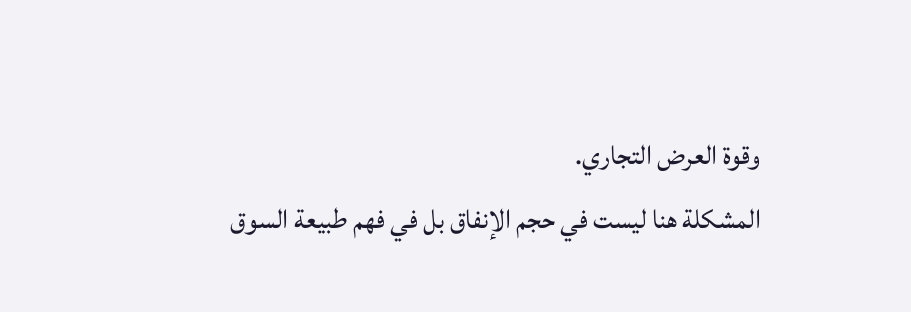وقوة العرض التجاري.
المشكلة هنا ليست في حجم الإنفاق بل في فهم طبيعة السوق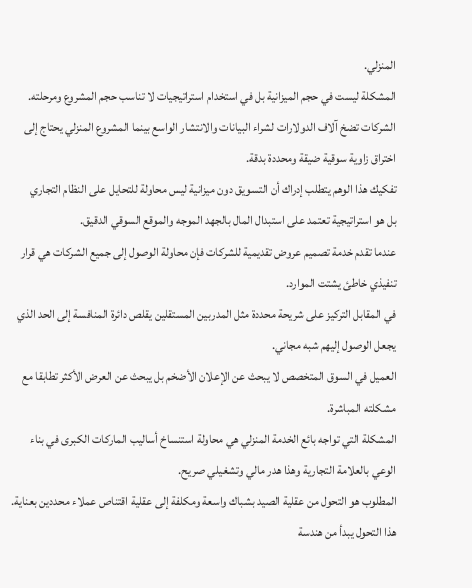المنزلي.
المشكلة ليست في حجم الميزانية بل في استخدام استراتيجيات لا تناسب حجم المشروع ومرحلته.
الشركات تضخ آلاف الدولارات لشراء البيانات والانتشار الواسع بينما المشروع المنزلي يحتاج إلى اختراق زاوية سوقية ضيقة ومحددة بدقة.
تفكيك هذا الوهم يتطلب إدراك أن التسويق دون ميزانية ليس محاولة للتحايل على النظام التجاري
بل هو استراتيجية تعتمد على استبدال المال بالجهد الموجه والموقع السوقي الدقيق.
عندما تقدم خدمة تصميم عروض تقديمية للشركات فإن محاولة الوصول إلى جميع الشركات هي قرار تنفيذي خاطئ يشتت الموارد.
في المقابل التركيز على شريحة محددة مثل المدربين المستقلين يقلص دائرة المنافسة إلى الحد الذي يجعل الوصول إليهم شبه مجاني.
العميل في السوق المتخصص لا يبحث عن الإعلان الأضخم بل يبحث عن العرض الأكثر تطابقا مع مشكلته المباشرة.
المشكلة التي تواجه بائع الخدمة المنزلي هي محاولة استنساخ أساليب الماركات الكبرى في بناء الوعي بالعلامة التجارية وهذا هدر مالي وتشغيلي صريح.
المطلوب هو التحول من عقلية الصيد بشباك واسعة ومكلفة إلى عقلية اقتناص عملاء محددين بعناية.
هذا التحول يبدأ من هندسة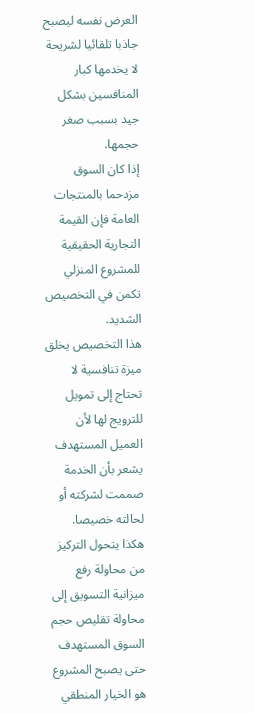العرض نفسه ليصبح جاذبا تلقائيا لشريحة لا يخدمها كبار المنافسين بشكل جيد بسبب صغر حجمها.
إذا كان السوق مزدحما بالمنتجات العامة فإن القيمة التجارية الحقيقية للمشروع المنزلي
تكمن في التخصيص الشديد.
هذا التخصيص يخلق ميزة تنافسية لا تحتاج إلى تمويل للترويج لها لأن العميل المستهدف يشعر بأن الخدمة صممت لشركته أو لحالته خصيصا.
هكذا يتحول التركيز من محاولة رفع ميزانية التسويق إلى محاولة تقليص حجم السوق المستهدف
حتى يصبح المشروع هو الخيار المنطقي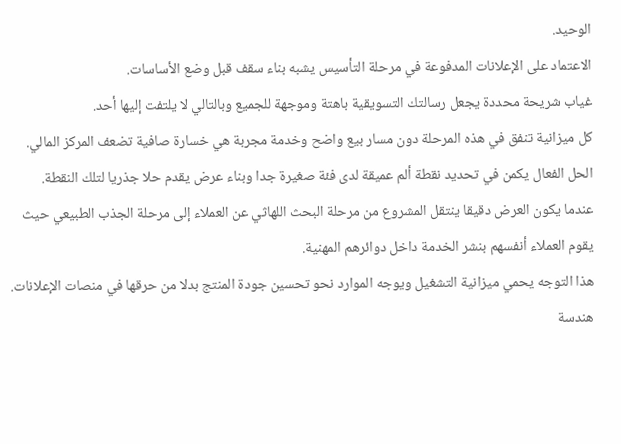الوحيد.
الاعتماد على الإعلانات المدفوعة في مرحلة التأسيس يشبه بناء سقف قبل وضع الأساسات.
غياب شريحة محددة يجعل رسالتك التسويقية باهتة وموجهة للجميع وبالتالي لا يلتفت إليها أحد.
كل ميزانية تنفق في هذه المرحلة دون مسار بيع واضح وخدمة مجربة هي خسارة صافية تضعف المركز المالي.
الحل الفعال يكمن في تحديد نقطة ألم عميقة لدى فئة صغيرة جدا وبناء عرض يقدم حلا جذريا لتلك النقطة.
عندما يكون العرض دقيقا ينتقل المشروع من مرحلة البحث اللهاثي عن العملاء إلى مرحلة الجذب الطبيعي حيث يقوم العملاء أنفسهم بنشر الخدمة داخل دوائرهم المهنية.
هذا التوجه يحمي ميزانية التشغيل ويوجه الموارد نحو تحسين جودة المنتج بدلا من حرقها في منصات الإعلانات.
هندسة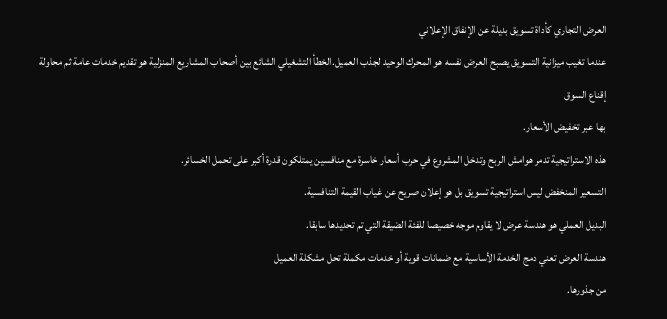العرض التجاري كأداة تسويق بديلة عن الإنفاق الإعلاني
عندما تغيب ميزانية التسويق يصبح العرض نفسه هو المحرك الوحيد لجذب العميل.الخطأ التشغيلي الشائع بين أصحاب المشاريع المنزلية هو تقديم خدمات عامة ثم محاولة إقناع السوق
بها عبر تخفيض الأسعار.
هذه الاستراتيجية تدمر هوامش الربح وتدخل المشروع في حرب أسعار خاسرة مع منافسين يمتلكون قدرة أكبر على تحمل الخسائر.
التسعير المنخفض ليس استراتيجية تسويق بل هو إعلان صريح عن غياب القيمة التنافسية.
البديل العملي هو هندسة عرض لا يقاوم موجه خصيصا للفئة الضيقة التي تم تحديدها سابقا.
هندسة العرض تعني دمج الخدمة الأساسية مع ضمانات قوية أو خدمات مكملة تحل مشكلة العميل
من جذورها.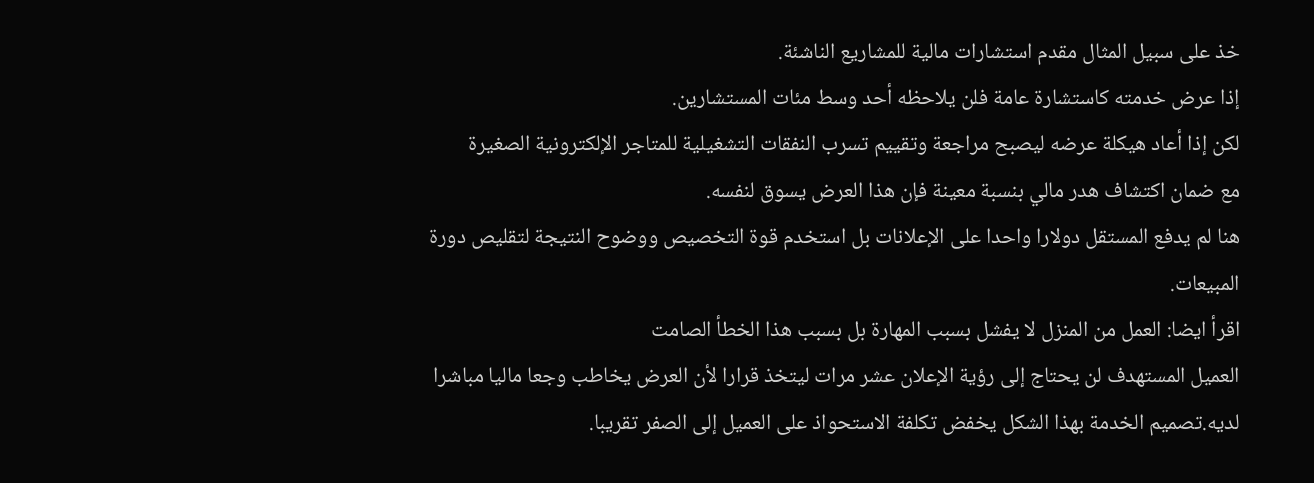خذ على سبيل المثال مقدم استشارات مالية للمشاريع الناشئة.
إذا عرض خدمته كاستشارة عامة فلن يلاحظه أحد وسط مئات المستشارين.
لكن إذا أعاد هيكلة عرضه ليصبح مراجعة وتقييم تسرب النفقات التشغيلية للمتاجر الإلكترونية الصغيرة
مع ضمان اكتشاف هدر مالي بنسبة معينة فإن هذا العرض يسوق لنفسه.
هنا لم يدفع المستقل دولارا واحدا على الإعلانات بل استخدم قوة التخصيص ووضوح النتيجة لتقليص دورة المبيعات.
اقرأ ايضا: العمل من المنزل لا يفشل بسبب المهارة بل بسبب هذا الخطأ الصامت
العميل المستهدف لن يحتاج إلى رؤية الإعلان عشر مرات ليتخذ قرارا لأن العرض يخاطب وجعا ماليا مباشرا لديه.تصميم الخدمة بهذا الشكل يخفض تكلفة الاستحواذ على العميل إلى الصفر تقريبا.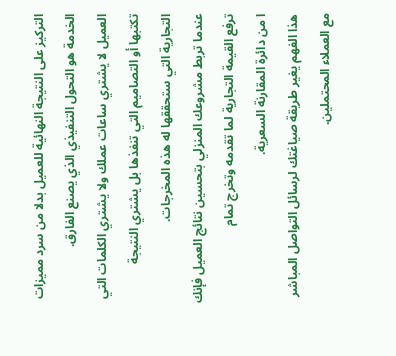التركيز على النتيجة النهائية للعميل بدلا من سرد مميزات الخدمة هو التحول التنفيذي الذي يصنع الفارق.
العميل لا يشتري ساعات عملك ولا يشتري الكلمات التي تكتبها أو التصاميم التي تنفذها بل يشتري النتيجة التجارية التي ستحققها له هذه المخرجات.
عندما تربط مشروعك المنزلي بتحسين نتائج العميل فإنك ترفع القيمة التجارية لما تقدمه وتخرج تمام
ا من دائرة المقارنة السعرية.
هذا الفهم يغير طريقة صياغتك لرسائل التواصل المباشر مع العملاء المحتملين.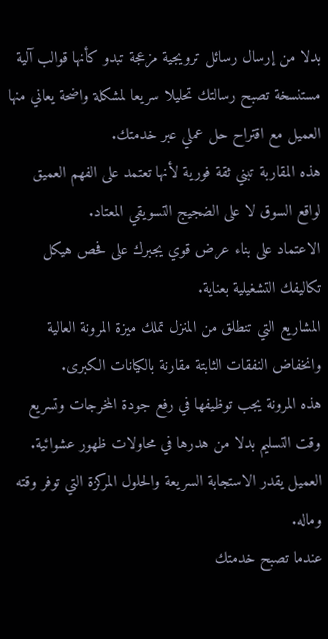بدلا من إرسال رسائل ترويجية مزعجة تبدو كأنها قوالب آلية مستنسخة تصبح رسالتك تحليلا سريعا لمشكلة واضحة يعاني منها العميل مع اقتراح حل عملي عبر خدمتك.
هذه المقاربة تبني ثقة فورية لأنها تعتمد على الفهم العميق لواقع السوق لا على الضجيج التسويقي المعتاد.
الاعتماد على بناء عرض قوي يجبرك على فحص هيكل تكاليفك التشغيلية بعناية.
المشاريع التي تنطلق من المنزل تملك ميزة المرونة العالية وانخفاض النفقات الثابتة مقارنة بالكيانات الكبرى.
هذه المرونة يجب توظيفها في رفع جودة المخرجات وتسريع وقت التسليم بدلا من هدرها في محاولات ظهور عشوائية.
العميل يقدر الاستجابة السريعة والحلول المركزة التي توفر وقته وماله.
عندما تصبح خدمتك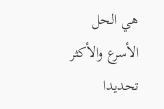هي الحل الأسرع والأكثر تحديدا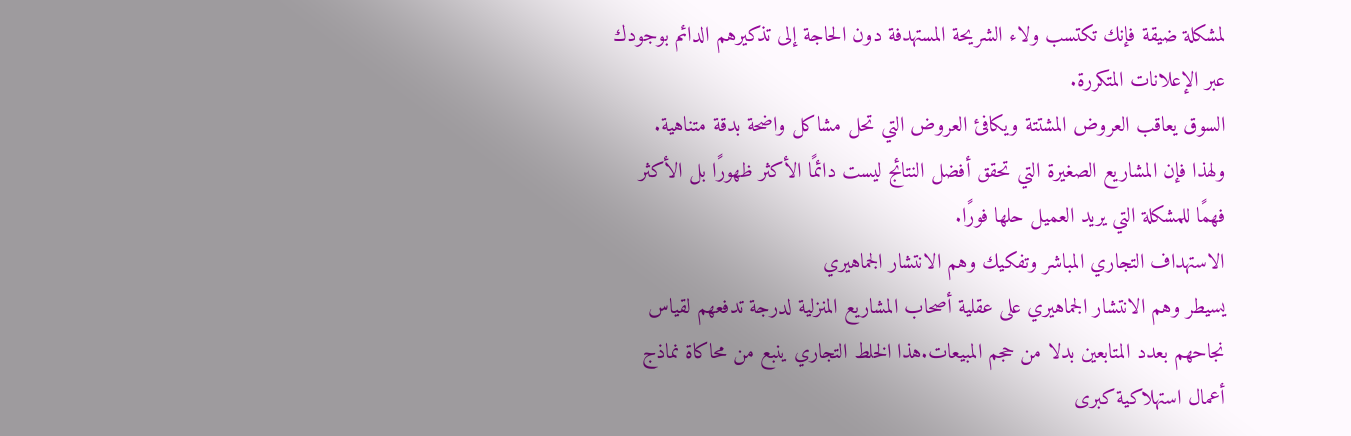لمشكلة ضيقة فإنك تكتسب ولاء الشريحة المستهدفة دون الحاجة إلى تذكيرهم الدائم بوجودك عبر الإعلانات المتكررة.
السوق يعاقب العروض المشتتة ويكافئ العروض التي تحل مشاكل واضحة بدقة متناهية.
ولهذا فإن المشاريع الصغيرة التي تحقق أفضل النتائج ليست دائمًا الأكثر ظهورًا بل الأكثر فهمًا للمشكلة التي يريد العميل حلها فورًا.
الاستهداف التجاري المباشر وتفكيك وهم الانتشار الجماهيري
يسيطر وهم الانتشار الجماهيري على عقلية أصحاب المشاريع المنزلية لدرجة تدفعهم لقياس نجاحهم بعدد المتابعين بدلا من حجم المبيعات.هذا الخلط التجاري ينبع من محاكاة نماذج أعمال استهلاكية كبرى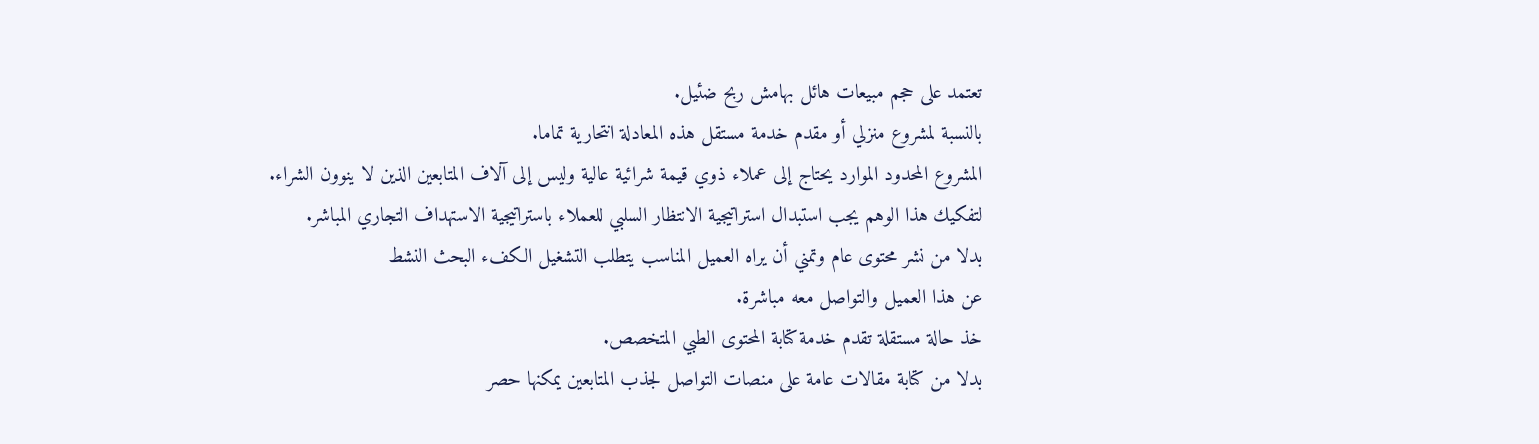تعتمد على حجم مبيعات هائل بهامش ربح ضئيل.
بالنسبة لمشروع منزلي أو مقدم خدمة مستقل هذه المعادلة انتحارية تماما.
المشروع المحدود الموارد يحتاج إلى عملاء ذوي قيمة شرائية عالية وليس إلى آلاف المتابعين الذين لا ينوون الشراء.
لتفكيك هذا الوهم يجب استبدال استراتيجية الانتظار السلبي للعملاء باستراتيجية الاستهداف التجاري المباشر.
بدلا من نشر محتوى عام وتمني أن يراه العميل المناسب يتطلب التشغيل الكفء البحث النشط
عن هذا العميل والتواصل معه مباشرة.
خذ حالة مستقلة تقدم خدمة كتابة المحتوى الطبي المتخصص.
بدلا من كتابة مقالات عامة على منصات التواصل لجذب المتابعين يمكنها حصر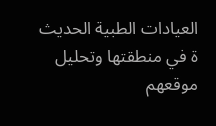العيادات الطبية الحديث
ة في منطقتها وتحليل موقعهم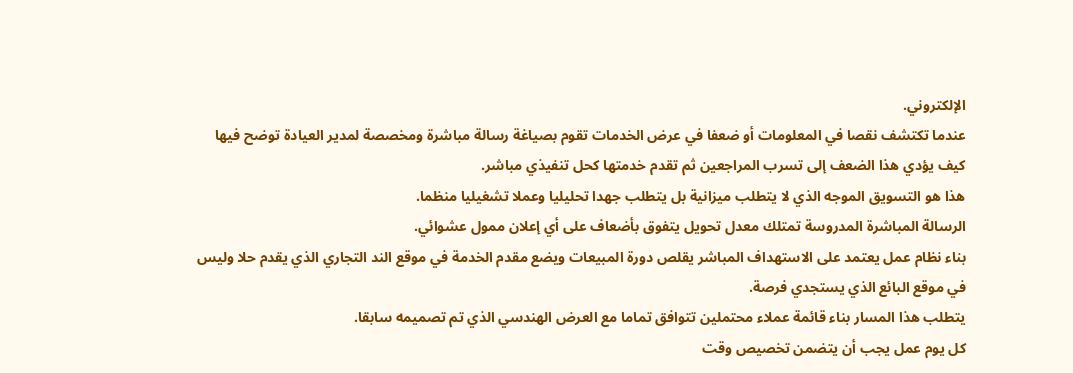الإلكتروني.
عندما تكتشف نقصا في المعلومات أو ضعفا في عرض الخدمات تقوم بصياغة رسالة مباشرة ومخصصة لمدير العيادة توضح فيها كيف يؤدي هذا الضعف إلى تسرب المراجعين ثم تقدم خدمتها كحل تنفيذي مباشر.
هذا هو التسويق الموجه الذي لا يتطلب ميزانية بل يتطلب جهدا تحليليا وعملا تشغيليا منظما.
الرسالة المباشرة المدروسة تمتلك معدل تحويل يتفوق بأضعاف على أي إعلان ممول عشوائي.
بناء نظام عمل يعتمد على الاستهداف المباشر يقلص دورة المبيعات ويضع مقدم الخدمة في موقع الند التجاري الذي يقدم حلا وليس في موقع البائع الذي يستجدي فرصة.
يتطلب هذا المسار بناء قائمة عملاء محتملين تتوافق تماما مع العرض الهندسي الذي تم تصميمه سابقا.
كل يوم عمل يجب أن يتضمن تخصيص وقت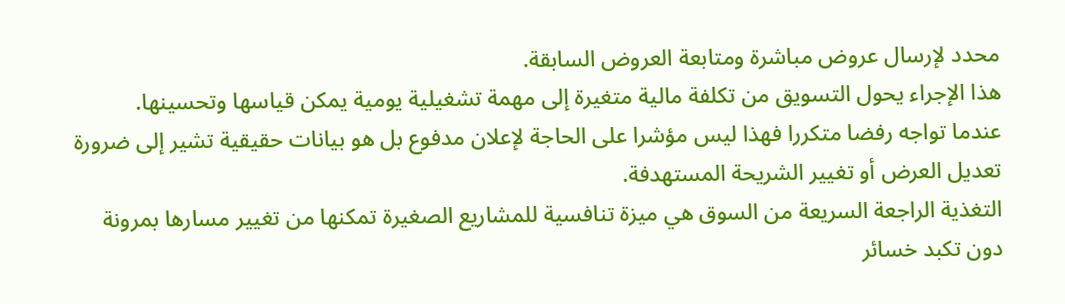محدد لإرسال عروض مباشرة ومتابعة العروض السابقة.
هذا الإجراء يحول التسويق من تكلفة مالية متغيرة إلى مهمة تشغيلية يومية يمكن قياسها وتحسينها.
عندما تواجه رفضا متكررا فهذا ليس مؤشرا على الحاجة لإعلان مدفوع بل هو بيانات حقيقية تشير إلى ضرورة تعديل العرض أو تغيير الشريحة المستهدفة.
التغذية الراجعة السريعة من السوق هي ميزة تنافسية للمشاريع الصغيرة تمكنها من تغيير مسارها بمرونة دون تكبد خسائر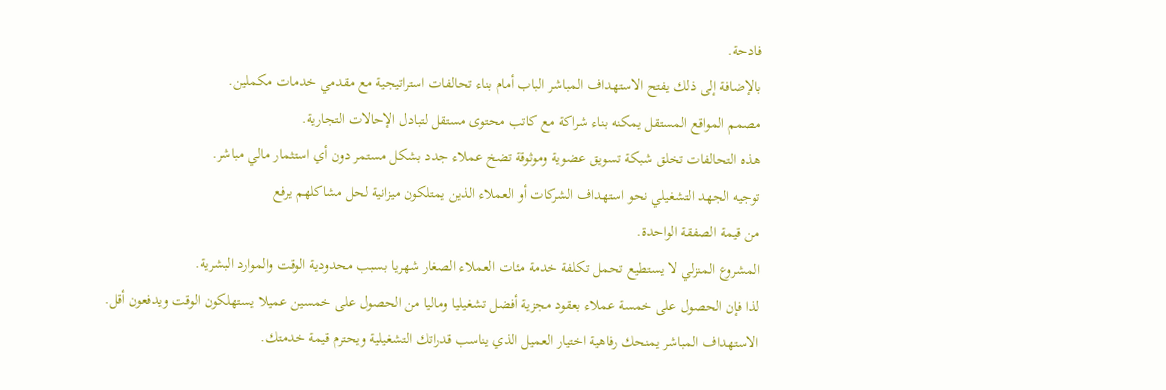فادحة.
بالإضافة إلى ذلك يفتح الاستهداف المباشر الباب أمام بناء تحالفات استراتيجية مع مقدمي خدمات مكملين.
مصمم المواقع المستقل يمكنه بناء شراكة مع كاتب محتوى مستقل لتبادل الإحالات التجارية.
هذه التحالفات تخلق شبكة تسويق عضوية وموثوقة تضخ عملاء جدد بشكل مستمر دون أي استثمار مالي مباشر.
توجيه الجهد التشغيلي نحو استهداف الشركات أو العملاء الذين يمتلكون ميزانية لحل مشاكلهم يرفع
من قيمة الصفقة الواحدة.
المشروع المنزلي لا يستطيع تحمل تكلفة خدمة مئات العملاء الصغار شهريا بسبب محدودية الوقت والموارد البشرية.
لذا فإن الحصول على خمسة عملاء بعقود مجزية أفضل تشغيليا وماليا من الحصول على خمسين عميلا يستهلكون الوقت ويدفعون أقل.
الاستهداف المباشر يمنحك رفاهية اختيار العميل الذي يناسب قدراتك التشغيلية ويحترم قيمة خدمتك.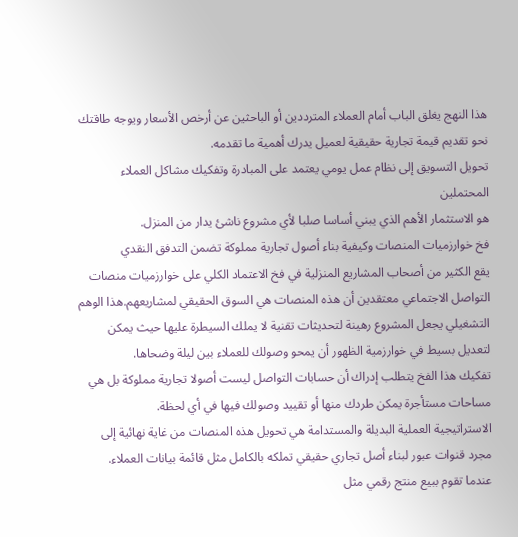هذا النهج يغلق الباب أمام العملاء المترددين أو الباحثين عن أرخص الأسعار ويوجه طاقتك نحو تقديم قيمة تجارية حقيقية لعميل يدرك أهمية ما تقدمه.
تحويل التسويق إلى نظام عمل يومي يعتمد على المبادرة وتفكيك مشاكل العملاء المحتملين
هو الاستثمار الأهم الذي يبني أساسا صلبا لأي مشروع ناشئ يدار من المنزل.
فخ خوارزميات المنصات وكيفية بناء أصول تجارية مملوكة تضمن التدفق النقدي
يقع الكثير من أصحاب المشاريع المنزلية في فخ الاعتماد الكلي على خوارزميات منصات التواصل الاجتماعي معتقدين أن هذه المنصات هي السوق الحقيقي لمشاريعهم.هذا الوهم التشغيلي يجعل المشروع رهينة لتحديثات تقنية لا يملك السيطرة عليها حيث يمكن لتعديل بسيط في خوارزمية الظهور أن يمحو وصولك للعملاء بين ليلة وضحاها.
تفكيك هذا الفخ يتطلب إدراك أن حسابات التواصل ليست أصولا تجارية مملوكة بل هي مساحات مستأجرة يمكن طردك منها أو تقييد وصولك فيها في أي لحظة.
الاستراتيجية العملية البديلة والمستدامة هي تحويل هذه المنصات من غاية نهائية إلى مجرد قنوات عبور لبناء أصل تجاري حقيقي تملكه بالكامل مثل قائمة بيانات العملاء.
عندما تقوم ببيع منتج رقمي مثل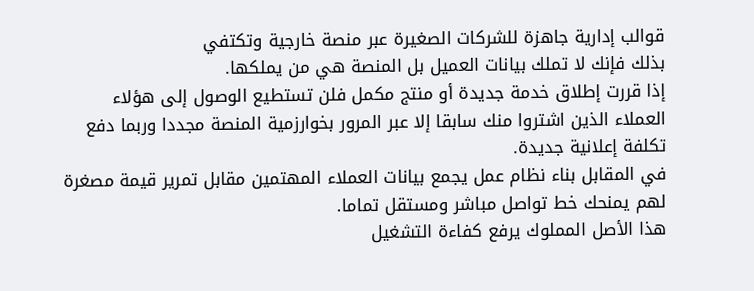قوالب إدارية جاهزة للشركات الصغيرة عبر منصة خارجية وتكتفي
بذلك فإنك لا تملك بيانات العميل بل المنصة هي من يملكها.
إذا قررت إطلاق خدمة جديدة أو منتج مكمل فلن تستطيع الوصول إلى هؤلاء العملاء الذين اشتروا منك سابقا إلا عبر المرور بخوارزمية المنصة مجددا وربما دفع تكلفة إعلانية جديدة.
في المقابل بناء نظام عمل يجمع بيانات العملاء المهتمين مقابل تمرير قيمة مصغرة لهم يمنحك خط تواصل مباشر ومستقل تماما.
هذا الأصل المملوك يرفع كفاءة التشغيل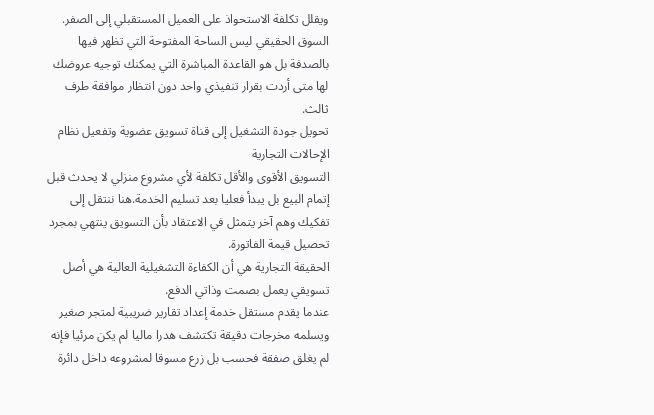ويقلل تكلفة الاستحواذ على العميل المستقبلي إلى الصفر.
السوق الحقيقي ليس الساحة المفتوحة التي تظهر فيها بالصدفة بل هو القاعدة المباشرة التي يمكنك توجيه عروضك لها متى أردت بقرار تنفيذي واحد دون انتظار موافقة طرف ثالث.
تحويل جودة التشغيل إلى قناة تسويق عضوية وتفعيل نظام الإحالات التجارية
التسويق الأقوى والأقل تكلفة لأي مشروع منزلي لا يحدث قبل إتمام البيع بل يبدأ فعليا بعد تسليم الخدمة.هنا ننتقل إلى تفكيك وهم آخر يتمثل في الاعتقاد بأن التسويق ينتهي بمجرد تحصيل قيمة الفاتورة.
الحقيقة التجارية هي أن الكفاءة التشغيلية العالية هي أصل تسويقي يعمل بصمت وذاتي الدفع.
عندما يقدم مستقل خدمة إعداد تقارير ضريبية لمتجر صغير ويسلمه مخرجات دقيقة تكتشف هدرا ماليا لم يكن مرئيا فإنه لم يغلق صفقة فحسب بل زرع مسوقا لمشروعه داخل دائرة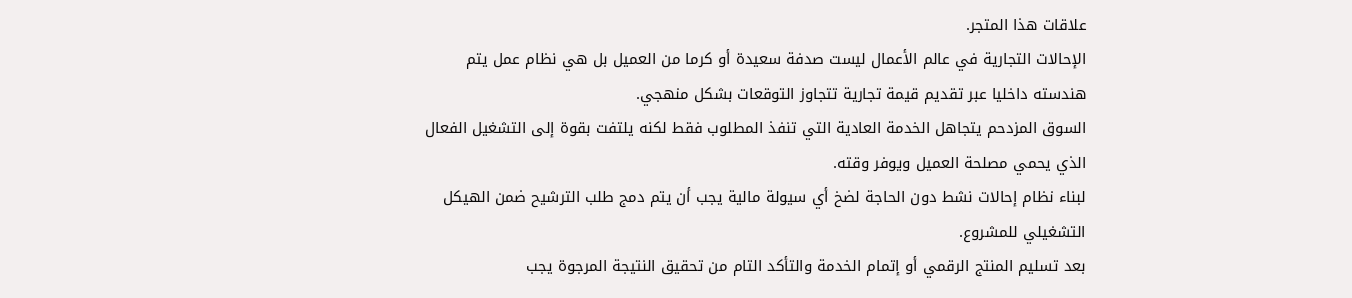علاقات هذا المتجر.
الإحالات التجارية في عالم الأعمال ليست صدفة سعيدة أو كرما من العميل بل هي نظام عمل يتم هندسته داخليا عبر تقديم قيمة تجارية تتجاوز التوقعات بشكل منهجي.
السوق المزدحم يتجاهل الخدمة العادية التي تنفذ المطلوب فقط لكنه يلتفت بقوة إلى التشغيل الفعال الذي يحمي مصلحة العميل ويوفر وقته.
لبناء نظام إحالات نشط دون الحاجة لضخ أي سيولة مالية يجب أن يتم دمج طلب الترشيح ضمن الهيكل التشغيلي للمشروع.
بعد تسليم المنتج الرقمي أو إتمام الخدمة والتأكد التام من تحقيق النتيجة المرجوة يجب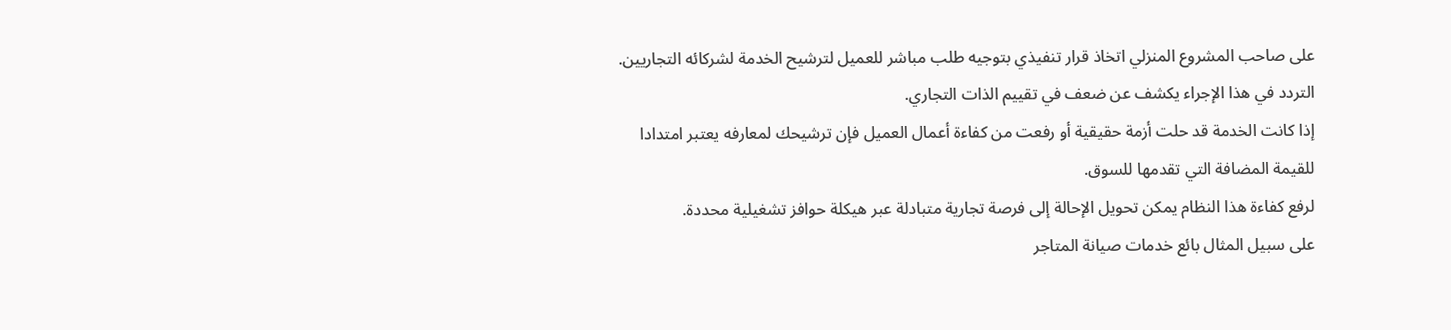على صاحب المشروع المنزلي اتخاذ قرار تنفيذي بتوجيه طلب مباشر للعميل لترشيح الخدمة لشركائه التجاريين.
التردد في هذا الإجراء يكشف عن ضعف في تقييم الذات التجاري.
إذا كانت الخدمة قد حلت أزمة حقيقية أو رفعت من كفاءة أعمال العميل فإن ترشيحك لمعارفه يعتبر امتدادا للقيمة المضافة التي تقدمها للسوق.
لرفع كفاءة هذا النظام يمكن تحويل الإحالة إلى فرصة تجارية متبادلة عبر هيكلة حوافز تشغيلية محددة.
على سبيل المثال بائع خدمات صيانة المتاجر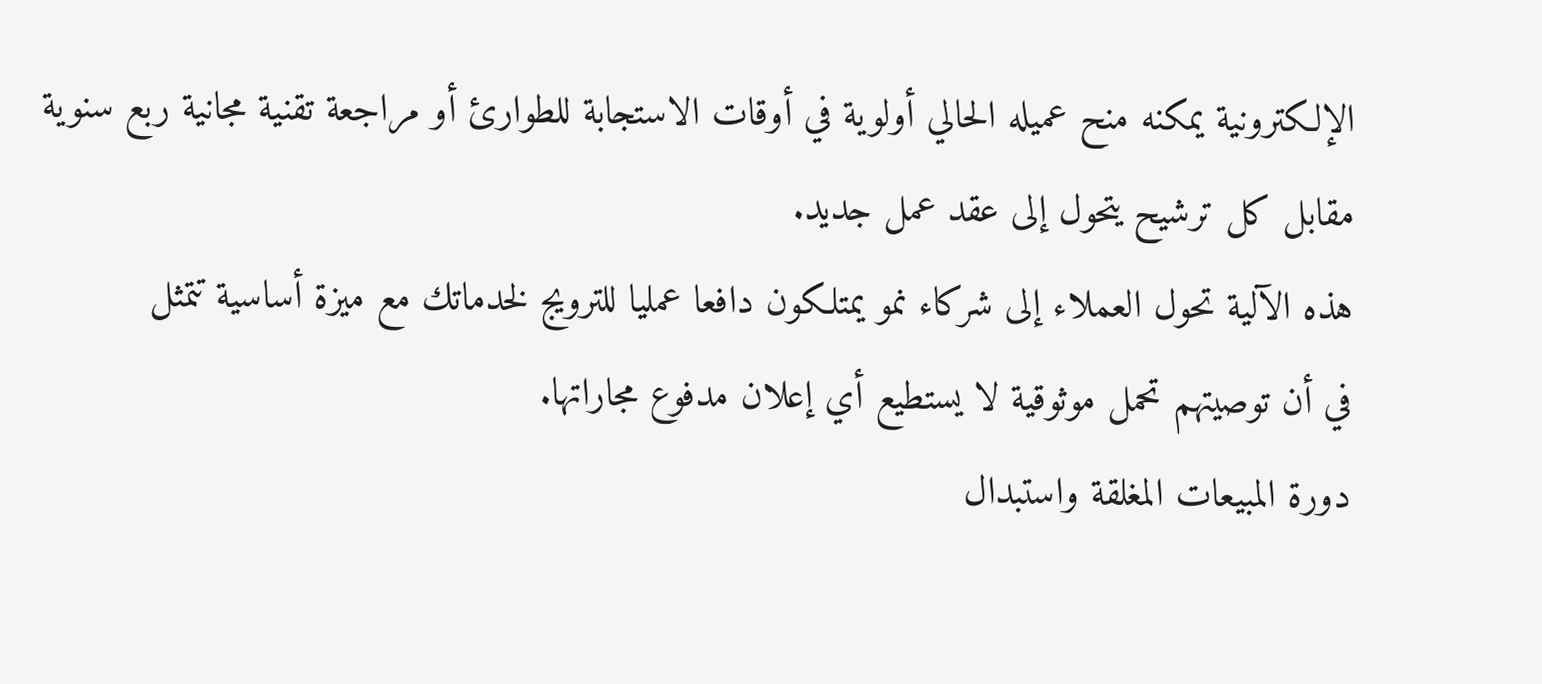الإلكترونية يمكنه منح عميله الحالي أولوية في أوقات الاستجابة للطوارئ أو مراجعة تقنية مجانية ربع سنوية مقابل كل ترشيح يتحول إلى عقد عمل جديد.
هذه الآلية تحول العملاء إلى شركاء نمو يمتلكون دافعا عمليا للترويج لخدماتك مع ميزة أساسية تتمثل
في أن توصيتهم تحمل موثوقية لا يستطيع أي إعلان مدفوع مجاراتها.
دورة المبيعات المغلقة واستبدال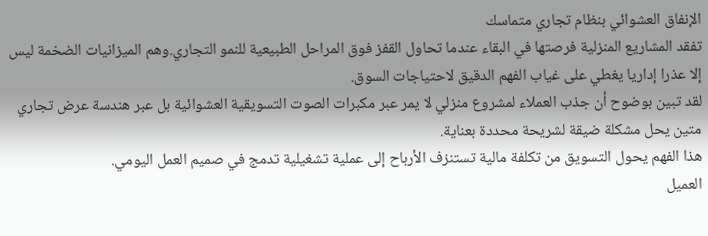الإنفاق العشوائي بنظام تجاري متماسك
تفقد المشاريع المنزلية فرصتها في البقاء عندما تحاول القفز فوق المراحل الطبيعية للنمو التجاري.وهم الميزانيات الضخمة ليس إلا عذرا إداريا يغطي على غياب الفهم الدقيق لاحتياجات السوق.
لقد تبين بوضوح أن جذب العملاء لمشروع منزلي لا يمر عبر مكبرات الصوت التسويقية العشوائية بل عبر هندسة عرض تجاري متين يحل مشكلة ضيقة لشريحة محددة بعناية.
هذا الفهم يحول التسويق من تكلفة مالية تستنزف الأرباح إلى عملية تشغيلية تدمج في صميم العمل اليومي.
العميل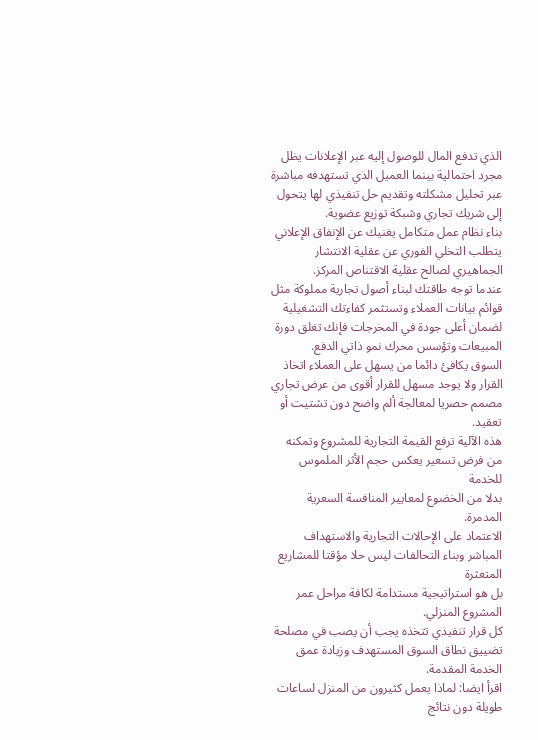الذي تدفع المال للوصول إليه عبر الإعلانات يظل مجرد احتمالية بينما العميل الذي تستهدفه مباشرة عبر تحليل مشكلته وتقديم حل تنفيذي لها يتحول إلى شريك تجاري وشبكة توزيع عضوية.
بناء نظام عمل متكامل يغنيك عن الإنفاق الإعلاني يتطلب التخلي الفوري عن عقلية الانتشار الجماهيري لصالح عقلية الاقتناص المركز.
عندما توجه طاقتك لبناء أصول تجارية مملوكة مثل قوائم بيانات العملاء وتستثمر كفاءتك التشغيلية لضمان أعلى جودة في المخرجات فإنك تغلق دورة المبيعات وتؤسس محرك نمو ذاتي الدفع.
السوق يكافئ دائما من يسهل على العملاء اتخاذ القرار ولا يوجد مسهل للقرار أقوى من عرض تجاري مصمم حصريا لمعالجة ألم واضح دون تشتيت أو تعقيد.
هذه الآلية ترفع القيمة التجارية للمشروع وتمكنه من فرض تسعير يعكس حجم الأثر الملموس للخدمة
بدلا من الخضوع لمعايير المنافسة السعرية المدمرة.
الاعتماد على الإحالات التجارية والاستهداف المباشر وبناء التحالفات ليس حلا مؤقتا للمشاريع المتعثرة
بل هو استراتيجية مستدامة لكافة مراحل عمر المشروع المنزلي.
كل قرار تنفيذي تتخذه يجب أن يصب في مصلحة تضييق نطاق السوق المستهدف وزيادة عمق الخدمة المقدمة.
اقرأ ايضا: لماذا يعمل كثيرون من المنزل لساعات طويلة دون نتائج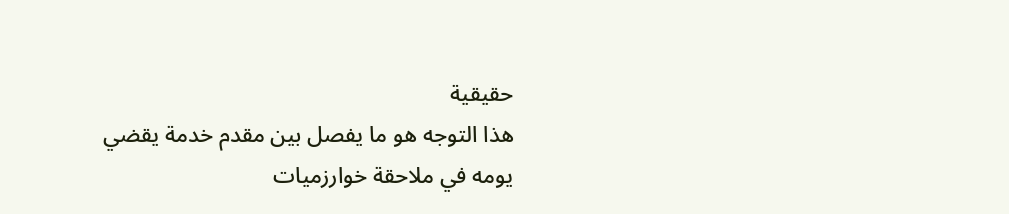حقيقية
هذا التوجه هو ما يفصل بين مقدم خدمة يقضي يومه في ملاحقة خوارزميات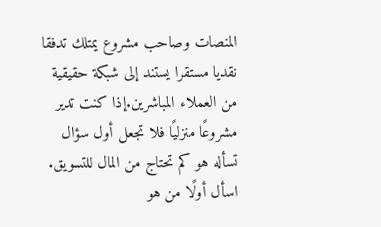المنصات وصاحب مشروع يمتلك تدفقا نقديا مستقرا يستند إلى شبكة حقيقية من العملاء المباشرين.إذا كنت تدير مشروعًا منزليًا فلا تجعل أول سؤال تسأله هو كم تحتاج من المال للتسويق.
اسأل أولًا من هو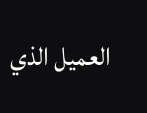العميل الذي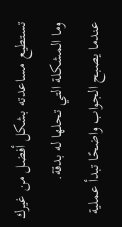تستطيع مساعدته بشكل أفضل من غيرك وما المشكلة التي تحلها له بدقة.
عندما يصبح الجواب واضحًا تبدأ عملية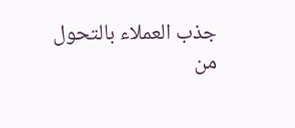جذب العملاء بالتحول من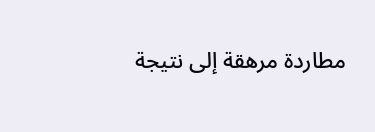مطاردة مرهقة إلى نتيجة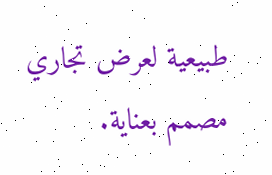طبيعية لعرض تجاري مصمم بعناية.